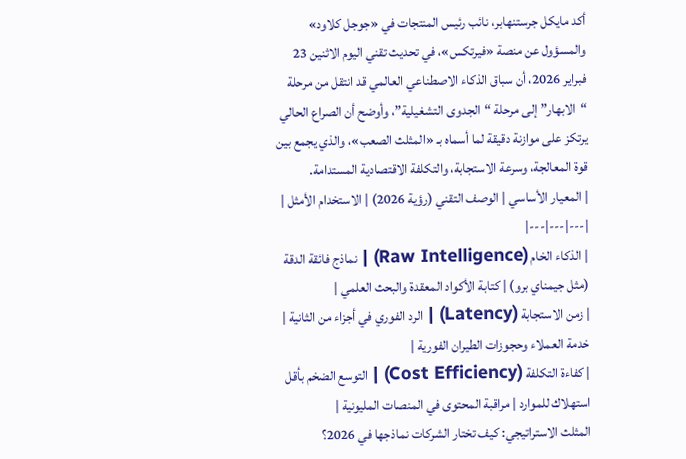أكد مايكل جرستنهابر، نائب رئيس المنتجات في «جوجل كلاود» والمسؤول عن منصة «فيرتكس»، في تحديث تقني اليوم الاثنين 23 فبراير 2026، أن سباق الذكاء الاصطناعي العالمي قد انتقل من مرحلة “الابهار” إلى مرحلة “الجدوى التشغيلية”، وأوضح أن الصراع الحالي يرتكز على موازنة دقيقة لما أسماه بـ «المثلث الصعب»، والذي يجمع بين قوة المعالجة، وسرعة الاستجابة، والتكلفة الاقتصادية المستدامة.
| المعيار الأساسي | الوصف التقني (رؤية 2026) | الاستخدام الأمثل |
|---|---|---|
| الذكاء الخام (Raw Intelligence) | نماذج فائقة الدقة (مثل جيمناي برو) | كتابة الأكواد المعقدة والبحث العلمي |
| زمن الاستجابة (Latency) | الرد الفوري في أجزاء من الثانية | خدمة العملاء وحجوزات الطيران الفورية |
| كفاءة التكلفة (Cost Efficiency) | التوسع الضخم بأقل استهلاك للموارد | مراقبة المحتوى في المنصات المليونية |
المثلث الاستراتيجي: كيف تختار الشركات نماذجها في 2026؟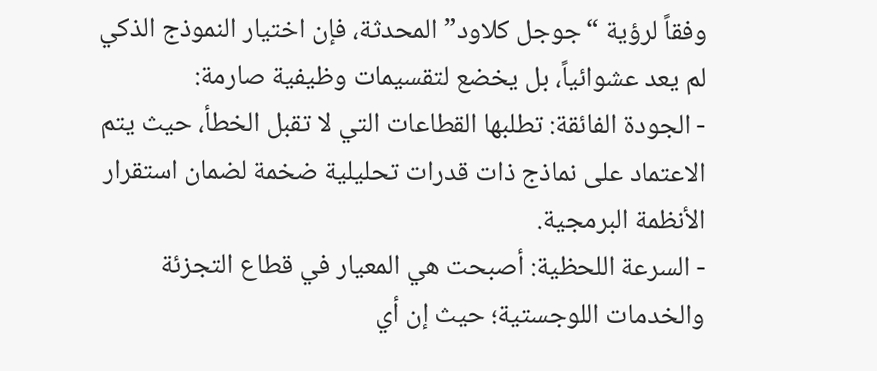وفقاً لرؤية “جوجل كلاود” المحدثة، فإن اختيار النموذج الذكي لم يعد عشوائياً، بل يخضع لتقسيمات وظيفية صارمة:
- الجودة الفائقة: تطلبها القطاعات التي لا تقبل الخطأ، حيث يتم الاعتماد على نماذج ذات قدرات تحليلية ضخمة لضمان استقرار الأنظمة البرمجية.
- السرعة اللحظية: أصبحت هي المعيار في قطاع التجزئة والخدمات اللوجستية؛ حيث إن أي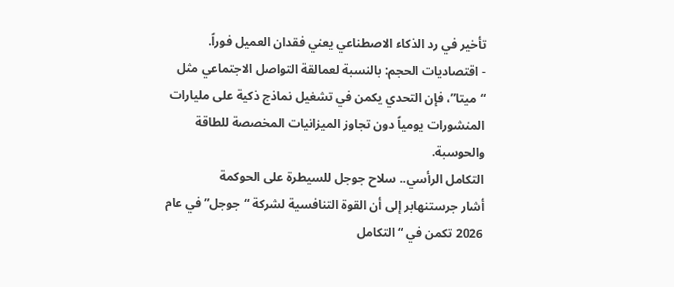تأخير في رد الذكاء الاصطناعي يعني فقدان العميل فوراً.
- اقتصاديات الحجم: بالنسبة لعمالقة التواصل الاجتماعي مثل “ميتا”، فإن التحدي يكمن في تشغيل نماذج ذكية على مليارات المنشورات يومياً دون تجاوز الميزانيات المخصصة للطاقة والحوسبة.
التكامل الرأسي.. سلاح جوجل للسيطرة على الحوكمة
أشار جرستنهابر إلى أن القوة التنافسية لشركة “جوجل” في عام 2026 تكمن في “التكامل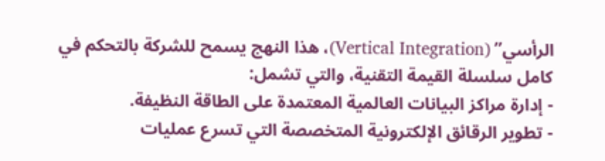الرأسي” (Vertical Integration)، هذا النهج يسمح للشركة بالتحكم في كامل سلسلة القيمة التقنية، والتي تشمل:
- إدارة مراكز البيانات العالمية المعتمدة على الطاقة النظيفة.
- تطوير الرقائق الإلكترونية المتخصصة التي تسرع عمليات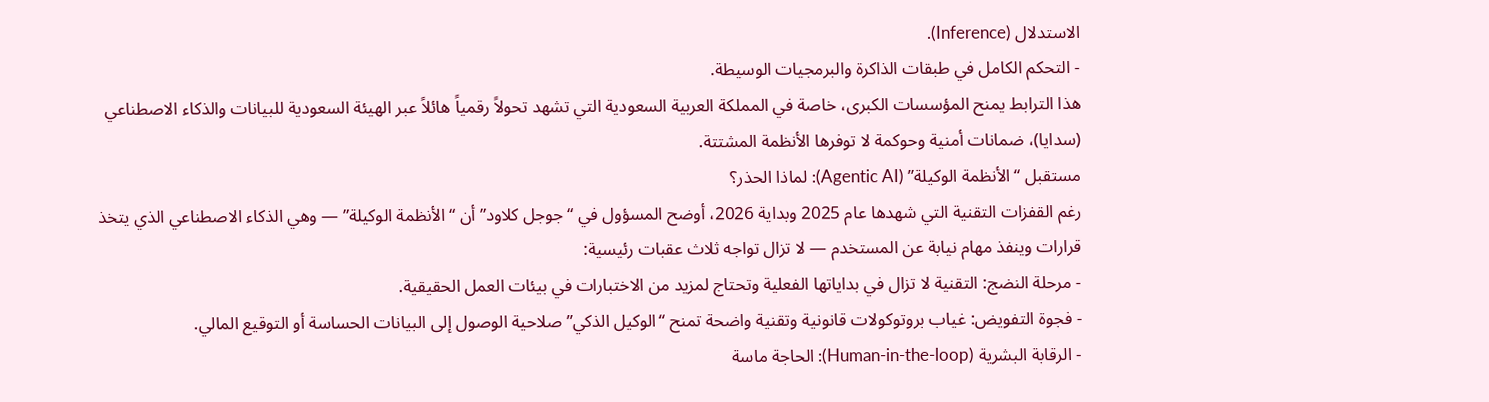الاستدلال (Inference).
- التحكم الكامل في طبقات الذاكرة والبرمجيات الوسيطة.
هذا الترابط يمنح المؤسسات الكبرى، خاصة في المملكة العربية السعودية التي تشهد تحولاً رقمياً هائلاً عبر الهيئة السعودية للبيانات والذكاء الاصطناعي (سدايا)، ضمانات أمنية وحوكمة لا توفرها الأنظمة المشتتة.
مستقبل “الأنظمة الوكيلة” (Agentic AI): لماذا الحذر؟
رغم القفزات التقنية التي شهدها عام 2025 وبداية 2026، أوضح المسؤول في “جوجل كلاود” أن “الأنظمة الوكيلة” — وهي الذكاء الاصطناعي الذي يتخذ قرارات وينفذ مهام نيابة عن المستخدم — لا تزال تواجه ثلاث عقبات رئيسية:
- مرحلة النضج: التقنية لا تزال في بداياتها الفعلية وتحتاج لمزيد من الاختبارات في بيئات العمل الحقيقية.
- فجوة التفويض: غياب بروتوكولات قانونية وتقنية واضحة تمنح “الوكيل الذكي” صلاحية الوصول إلى البيانات الحساسة أو التوقيع المالي.
- الرقابة البشرية (Human-in-the-loop): الحاجة ماسة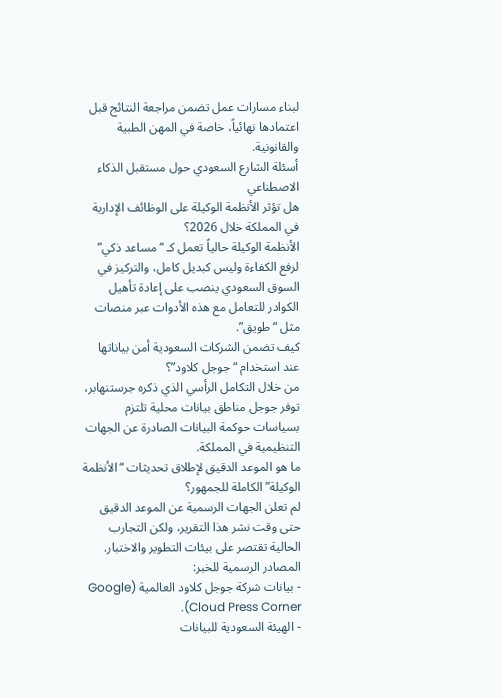لبناء مسارات عمل تضمن مراجعة النتائج قبل اعتمادها نهائياً، خاصة في المهن الطبية والقانونية.
أسئلة الشارع السعودي حول مستقبل الذكاء الاصطناعي
هل تؤثر الأنظمة الوكيلة على الوظائف الإدارية في المملكة خلال 2026؟
الأنظمة الوكيلة حالياً تعمل كـ “مساعد ذكي” لرفع الكفاءة وليس كبديل كامل، والتركيز في السوق السعودي ينصب على إعادة تأهيل الكوادر للتعامل مع هذه الأدوات عبر منصات مثل “طويق”.
كيف تضمن الشركات السعودية أمن بياناتها عند استخدام “جوجل كلاود”؟
من خلال التكامل الرأسي الذي ذكره جرستنهابر، توفر جوجل مناطق بيانات محلية تلتزم بسياسات حوكمة البيانات الصادرة عن الجهات التنظيمية في المملكة.
ما هو الموعد الدقيق لإطلاق تحديثات “الأنظمة الوكيلة” الكاملة للجمهور؟
لم تعلن الجهات الرسمية عن الموعد الدقيق حتى وقت نشر هذا التقرير، ولكن التجارب الحالية تقتصر على بيئات التطوير والاختبار.
المصادر الرسمية للخبر:
- بيانات شركة جوجل كلاود العالمية (Google Cloud Press Corner).
- الهيئة السعودية للبيانات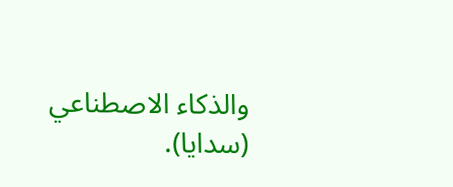والذكاء الاصطناعي (سدايا).